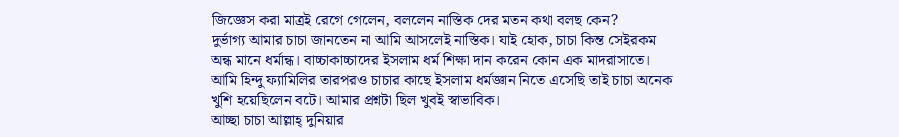জিজ্ঞেস করা মাত্রই রেগে গেলেন, বললেন নাস্তিক দের মতন কথা বলছ কেন?
দুর্ভাগ্য আমার চাচা জানতেন না আমি আসলেই নাস্তিক। যাই হোক, চাচা কিন্ত সেইরকম অন্ধ মানে ধর্মান্ধ। বাচ্চাকাচ্চাদের ইসলাম ধর্ম শিক্ষা দান করেন কোন এক মাদরাসাতে। আমি হিন্দু ফ্যামিলির তারপরও চাচার কাছে ইসলাম ধর্মজ্ঞান নিতে এসেছি তাই চাচা অনেক খুশি হয়েছিলেন বটে। আমার প্রশ্নটা ছিল খুবই স্বাভাবিক।
আচ্ছা চাচা আল্লাহ্ দুনিয়ার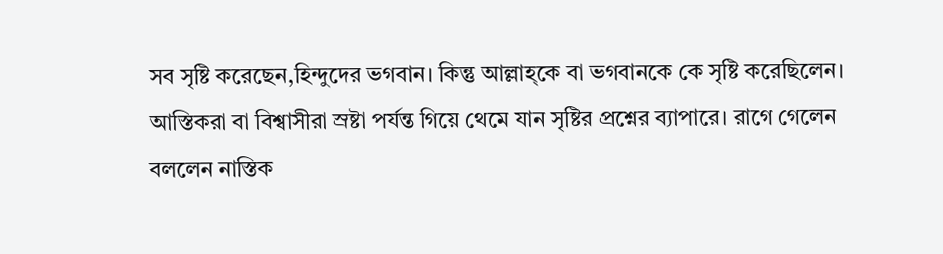সব সৃষ্টি করেছেন,হিন্দুদের ভগবান। কিন্তু আল্লাহ্কে বা ভগবানকে কে সৃষ্টি করেছিলেন।
আস্তিকরা বা বিশ্বাসীরা স্রষ্টা পর্যন্ত গিয়ে থেমে যান সৃষ্টির প্রশ্নের ব্যাপারে। রাগে গেলেন বললেন নাস্তিক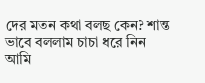দের মতন কথা বলছ কেন? শান্ত ভাবে বললাম চাচা ধরে নিন আমি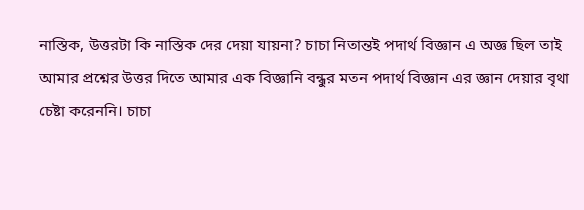নাস্তিক, উত্তরটা কি নাস্তিক দের দেয়া যায়না? চাচা নিতান্তই পদার্থ বিজ্ঞান এ অজ্ঞ ছিল তাই আমার প্রশ্নের উত্তর দিতে আমার এক বিজ্ঞানি বন্ধুর মতন পদার্থ বিজ্ঞান এর জ্ঞান দেয়ার বৃথা চেষ্টা করেননি। চাচা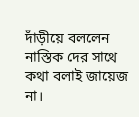দাঁড়ীয়ে বললেন নাস্তিক দের সাথে কথা বলাই জায়েজ না।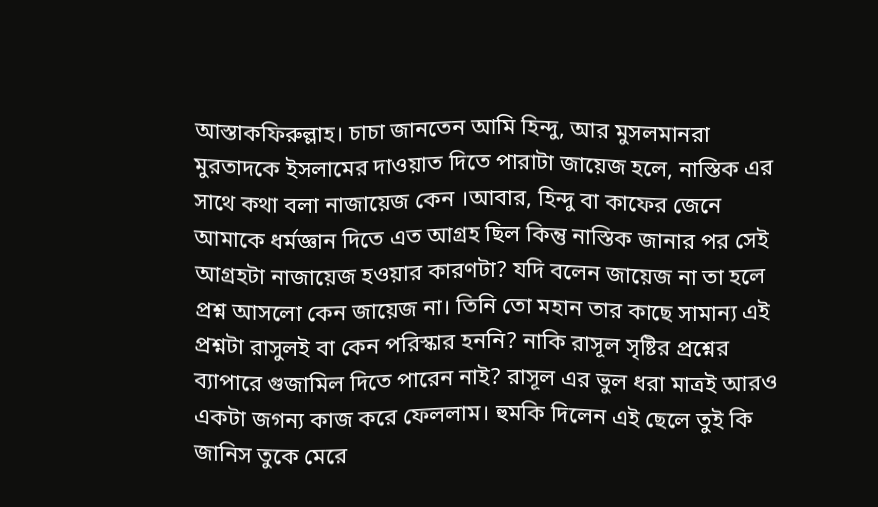আস্তাকফিরুল্লাহ। চাচা জানতেন আমি হিন্দু, আর মুসলমানরা মুরতাদকে ইসলামের দাওয়াত দিতে পারাটা জায়েজ হলে, নাস্তিক এর সাথে কথা বলা নাজায়েজ কেন ।আবার, হিন্দু বা কাফের জেনে আমাকে ধর্মজ্ঞান দিতে এত আগ্রহ ছিল কিন্তু নাস্তিক জানার পর সেই আগ্রহটা নাজায়েজ হওয়ার কারণটা? যদি বলেন জায়েজ না তা হলে প্রশ্ন আসলো কেন জায়েজ না। তিনি তো মহান তার কাছে সামান্য এই প্রশ্নটা রাসুলই বা কেন পরিস্কার হননি? নাকি রাসূল সৃষ্টির প্রশ্নের ব্যাপারে গুজামিল দিতে পারেন নাই? রাসূল এর ভুল ধরা মাত্রই আরও একটা জগন্য কাজ করে ফেললাম। হুমকি দিলেন এই ছেলে তুই কি জানিস তুকে মেরে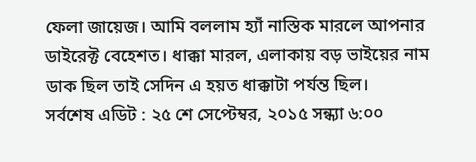ফেলা জায়েজ। আমি বললাম হ্যাঁ নাস্তিক মারলে আপনার ডাইরেক্ট বেহেশত। ধাক্কা মারল, এলাকায় বড় ভাইয়ের নাম ডাক ছিল তাই সেদিন এ হয়ত ধাক্কাটা পর্যন্ত ছিল।
সর্বশেষ এডিট : ২৫ শে সেপ্টেম্বর, ২০১৫ সন্ধ্যা ৬:০০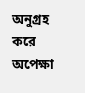অনুগ্রহ করে অপেক্ষা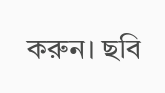করুন। ছবি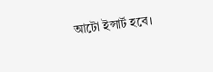আটো ইন্সার্ট হবে।